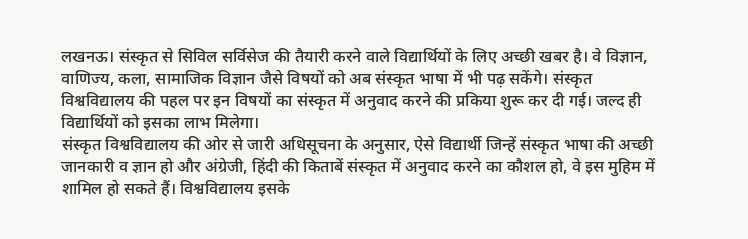लखनऊ। संस्कृत से सिविल सर्विसेज की तैयारी करने वाले विद्यार्थियों के लिए अच्छी खबर है। वे विज्ञान, वाणिज्य, कला, सामाजिक विज्ञान जैसे विषयों को अब संस्कृत भाषा में भी पढ़ सकेंगे। संस्कृत विश्वविद्यालय की पहल पर इन विषयों का संस्कृत में अनुवाद करने की प्रकिया शुरू कर दी गई। जल्द ही विद्यार्थियों को इसका लाभ मिलेगा।
संस्कृत विश्वविद्यालय की ओर से जारी अधिसूचना के अनुसार, ऐसे विद्यार्थी जिन्हें संस्कृत भाषा की अच्छी जानकारी व ज्ञान हो और अंग्रेजी, हिंदी की किताबें संस्कृत में अनुवाद करने का कौशल हो, वे इस मुहिम में शामिल हो सकते हैं। विश्वविद्यालय इसके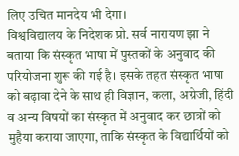लिए उचित मानदेय भी देगा।
विश्वविद्यालय के निदेशक प्रो. सर्व नारायण झा ने बताया कि संस्कृत भाषा में पुस्तकों के अनुवाद की परियोजना शुरू की गई है। इसके तहत संस्कृत भाषा को बढ़ावा देने के साथ ही विज्ञान, कला, अग्रेजी, हिंदी व अन्य विषयों का संस्कृत में अनुवाद कर छात्रों को मुहैया कराया जाएगा, ताकि संस्कृत के विद्यार्थियों को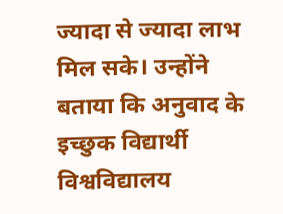ज्यादा से ज्यादा लाभ मिल सके। उन्होंने बताया कि अनुवाद के इच्छुक विद्यार्थी विश्वविद्यालय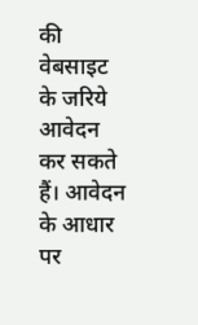की वेबसाइट के जरिये आवेदन कर सकते हैं। आवेदन के आधार पर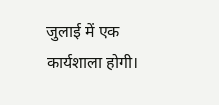जुलाई में एक कार्यशाला होगी।